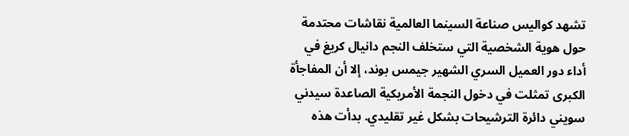تشهد كواليس صناعة السينما العالمية نقاشات محتدمة حول هوية الشخصية التي ستخلف النجم دانيال كريغ في أداء دور العميل السري الشهير جيمس بوند، إلا أن المفاجأة الكبرى تمثلت في دخول النجمة الأمريكية الصاعدة سيدني سويني دائرة الترشيحات بشكل غير تقليدي. بدأت هذه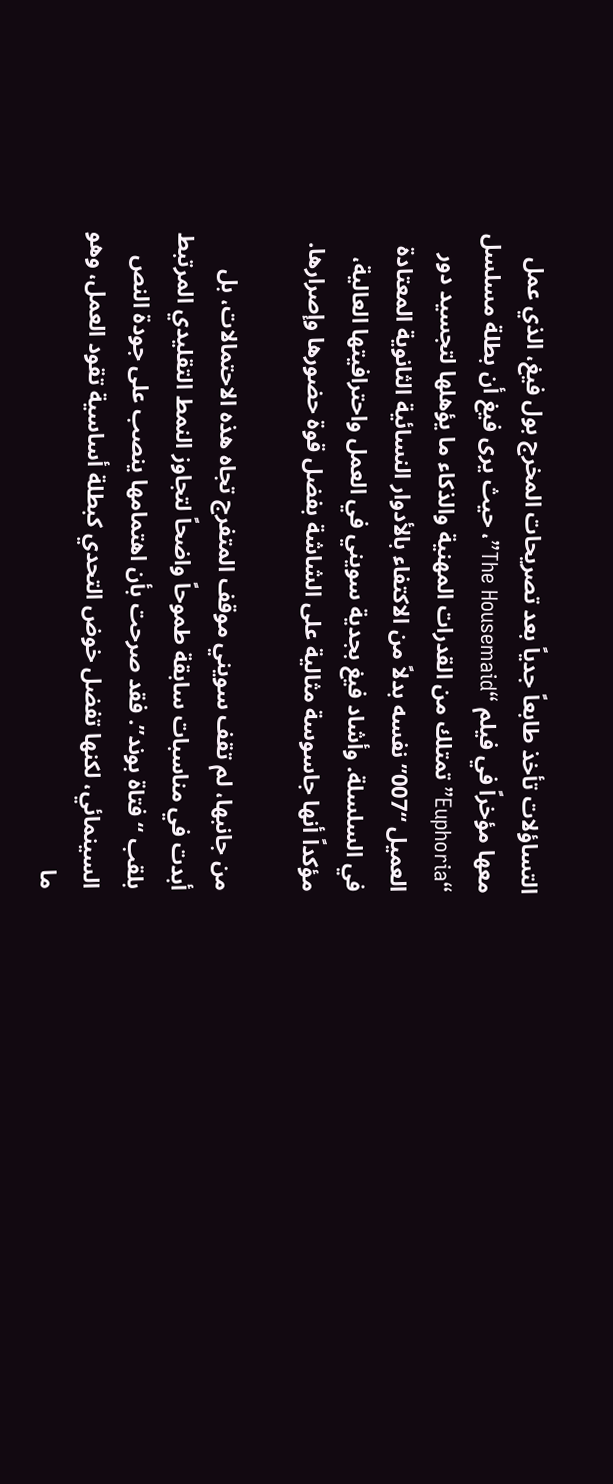التساؤلات تأخذ طابعاً جدياً بعد تصريحات المخرج بول فيغ، الذي عمل معها مؤخراً في فيلم “The Housemaid”، حيث يرى فيغ أن بطلة مسلسل “Euphoria” تمتلك من القدرات المهنية والذكاء ما يؤهلها لتجسيد دور العميل “007” نفسه بدلاً من الاكتفاء بالأدوار النسائية الثانوية المعتادة في السلسلة. وأشاد فيغ بجدية سويني في العمل واحترافيتها العالية، مؤكداً أنها جاسوسة مثالية على الشاشة بفضل قوة حضورها وإصرارها.

من جانبها، لم تقف سويني موقف المتفرج تجاه هذه الاحتمالات، بل أبدت في مناسبات سابقة طموحاً واضحاً لتجاوز النمط التقليدي المرتبط بلقب “فتاة بوند”. فقد صرحت بأن اهتمامها ينصب على جودة النص السينمائي، لكنها تفضل خوض التحدي كبطلة أساسية تقود العمل، وهو ما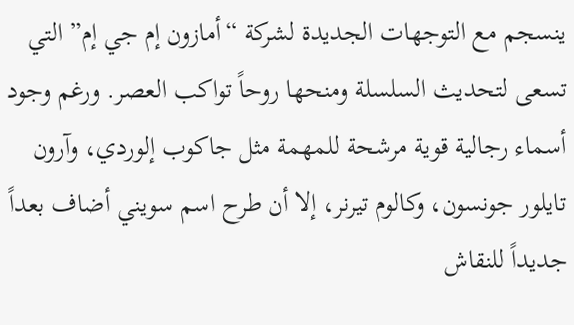ينسجم مع التوجهات الجديدة لشركة “أمازون إم جي إم” التي تسعى لتحديث السلسلة ومنحها روحاً تواكب العصر. ورغم وجود أسماء رجالية قوية مرشحة للمهمة مثل جاكوب إلوردي، وآرون تايلور جونسون، وكالوم تيرنر، إلا أن طرح اسم سويني أضاف بعداً جديداً للنقاش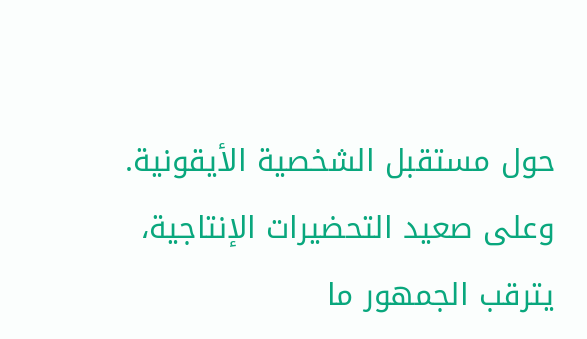حول مستقبل الشخصية الأيقونية.
وعلى صعيد التحضيرات الإنتاجية، يترقب الجمهور ما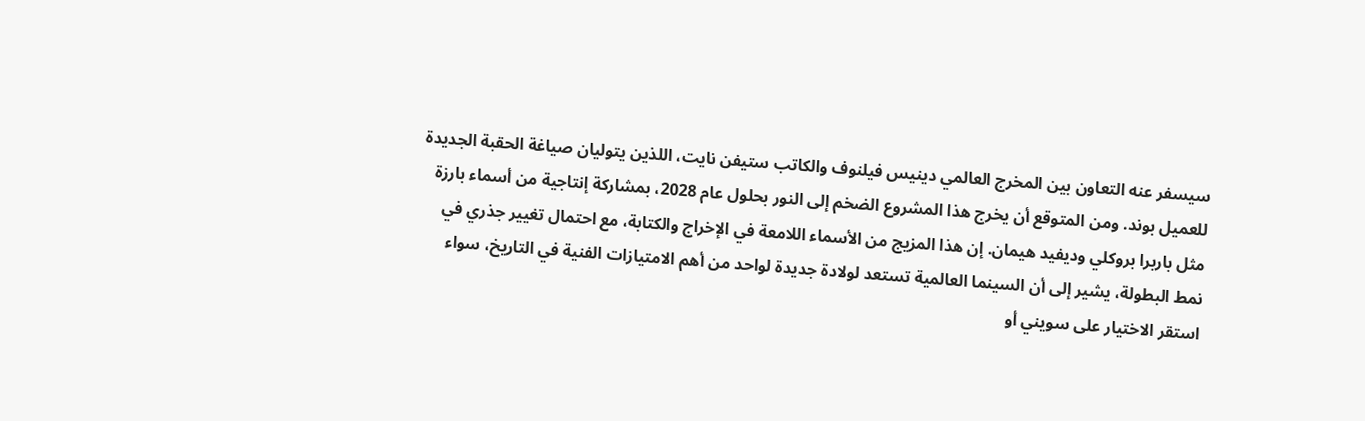سيسفر عنه التعاون بين المخرج العالمي دينيس فيلنوف والكاتب ستيفن نايت، اللذين يتوليان صياغة الحقبة الجديدة للعميل بوند. ومن المتوقع أن يخرج هذا المشروع الضخم إلى النور بحلول عام 2028، بمشاركة إنتاجية من أسماء بارزة مثل باربرا بروكلي وديفيد هيمان. إن هذا المزيج من الأسماء اللامعة في الإخراج والكتابة، مع احتمال تغيير جذري في نمط البطولة، يشير إلى أن السينما العالمية تستعد لولادة جديدة لواحد من أهم الامتيازات الفنية في التاريخ، سواء استقر الاختيار على سويني أو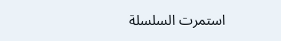استمرت السلسلة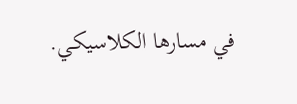في مسارها الكلاسيكي.